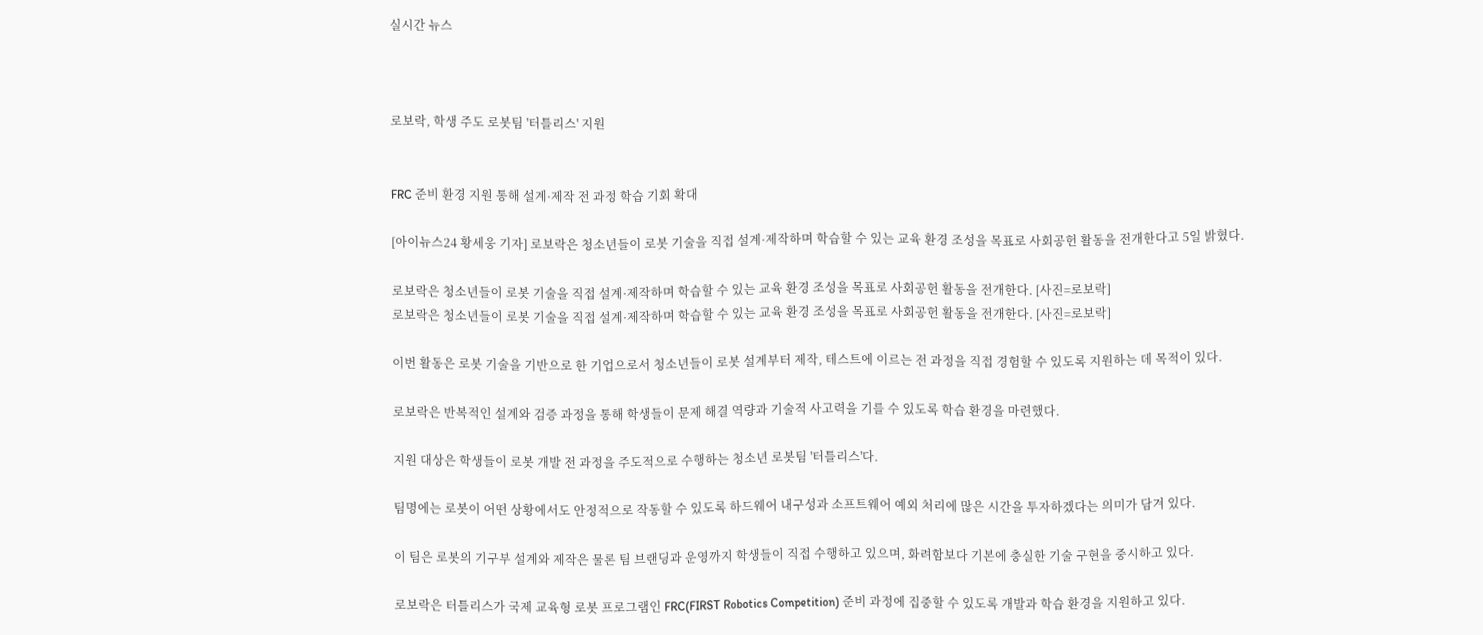실시간 뉴스



로보락, 학생 주도 로봇팀 '터틀리스' 지원


FRC 준비 환경 지원 통해 설계·제작 전 과정 학습 기회 확대

[아이뉴스24 황세웅 기자] 로보락은 청소년들이 로봇 기술을 직접 설계·제작하며 학습할 수 있는 교육 환경 조성을 목표로 사회공헌 활동을 전개한다고 5일 밝혔다.

로보락은 청소년들이 로봇 기술을 직접 설계·제작하며 학습할 수 있는 교육 환경 조성을 목표로 사회공헌 활동을 전개한다. [사진=로보락]
로보락은 청소년들이 로봇 기술을 직접 설계·제작하며 학습할 수 있는 교육 환경 조성을 목표로 사회공헌 활동을 전개한다. [사진=로보락]

이번 활동은 로봇 기술을 기반으로 한 기업으로서 청소년들이 로봇 설계부터 제작, 테스트에 이르는 전 과정을 직접 경험할 수 있도록 지원하는 데 목적이 있다.

로보락은 반복적인 설계와 검증 과정을 통해 학생들이 문제 해결 역량과 기술적 사고력을 기를 수 있도록 학습 환경을 마련했다.

지원 대상은 학생들이 로봇 개발 전 과정을 주도적으로 수행하는 청소년 로봇팀 '터틀리스'다.

팀명에는 로봇이 어떤 상황에서도 안정적으로 작동할 수 있도록 하드웨어 내구성과 소프트웨어 예외 처리에 많은 시간을 투자하겠다는 의미가 담겨 있다.

이 팀은 로봇의 기구부 설계와 제작은 물론 팀 브랜딩과 운영까지 학생들이 직접 수행하고 있으며, 화려함보다 기본에 충실한 기술 구현을 중시하고 있다.

로보락은 터틀리스가 국제 교육형 로봇 프로그램인 FRC(FIRST Robotics Competition) 준비 과정에 집중할 수 있도록 개발과 학습 환경을 지원하고 있다.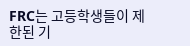FRC는 고등학생들이 제한된 기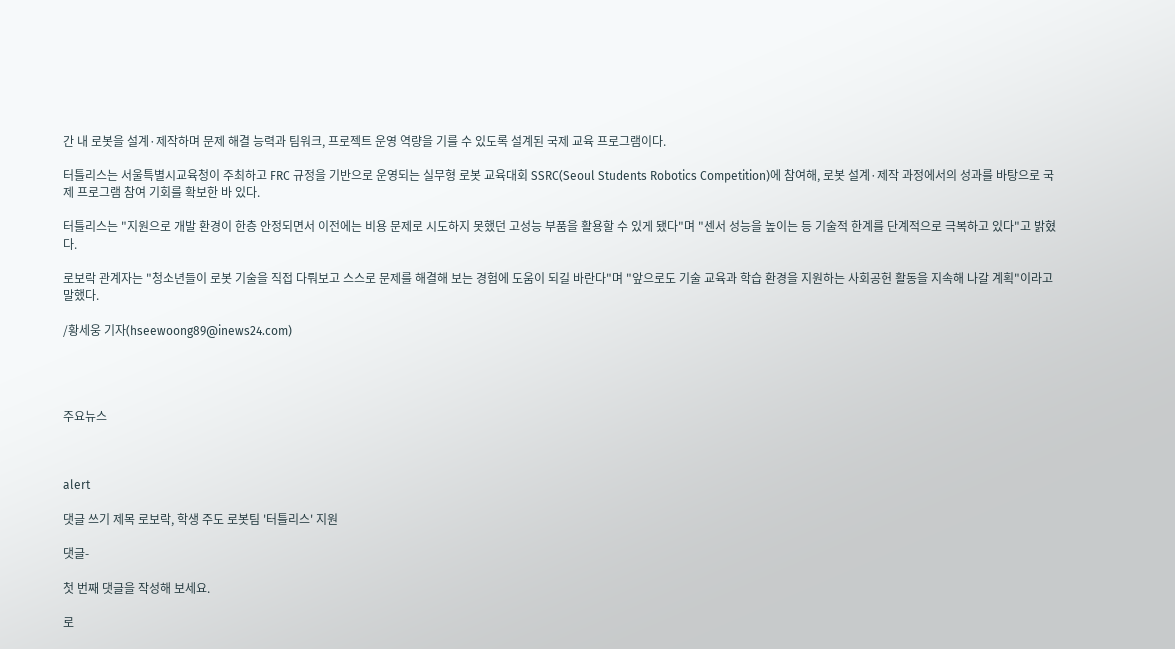간 내 로봇을 설계·제작하며 문제 해결 능력과 팀워크, 프로젝트 운영 역량을 기를 수 있도록 설계된 국제 교육 프로그램이다.

터틀리스는 서울특별시교육청이 주최하고 FRC 규정을 기반으로 운영되는 실무형 로봇 교육대회 SSRC(Seoul Students Robotics Competition)에 참여해, 로봇 설계·제작 과정에서의 성과를 바탕으로 국제 프로그램 참여 기회를 확보한 바 있다.

터틀리스는 "지원으로 개발 환경이 한층 안정되면서 이전에는 비용 문제로 시도하지 못했던 고성능 부품을 활용할 수 있게 됐다"며 "센서 성능을 높이는 등 기술적 한계를 단계적으로 극복하고 있다"고 밝혔다.

로보락 관계자는 "청소년들이 로봇 기술을 직접 다뤄보고 스스로 문제를 해결해 보는 경험에 도움이 되길 바란다"며 "앞으로도 기술 교육과 학습 환경을 지원하는 사회공헌 활동을 지속해 나갈 계획"이라고 말했다.

/황세웅 기자(hseewoong89@inews24.com)




주요뉴스



alert

댓글 쓰기 제목 로보락, 학생 주도 로봇팀 '터틀리스' 지원

댓글-

첫 번째 댓글을 작성해 보세요.

로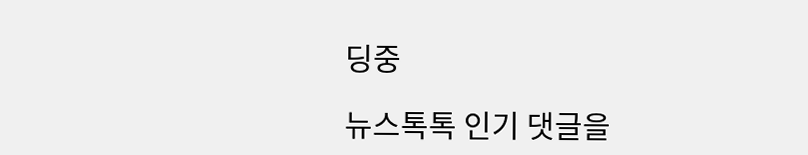딩중

뉴스톡톡 인기 댓글을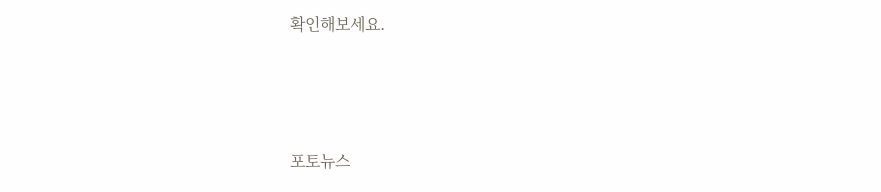확인해보세요.



포토뉴스